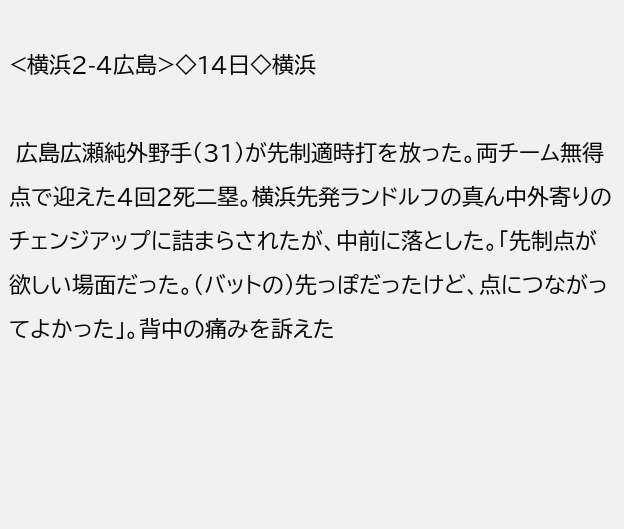<横浜2-4広島>◇14日◇横浜

 広島広瀬純外野手(31)が先制適時打を放った。両チーム無得点で迎えた4回2死二塁。横浜先発ランドルフの真ん中外寄りのチェンジアップに詰まらされたが、中前に落とした。「先制点が欲しい場面だった。(バットの)先っぽだったけど、点につながってよかった」。背中の痛みを訴えた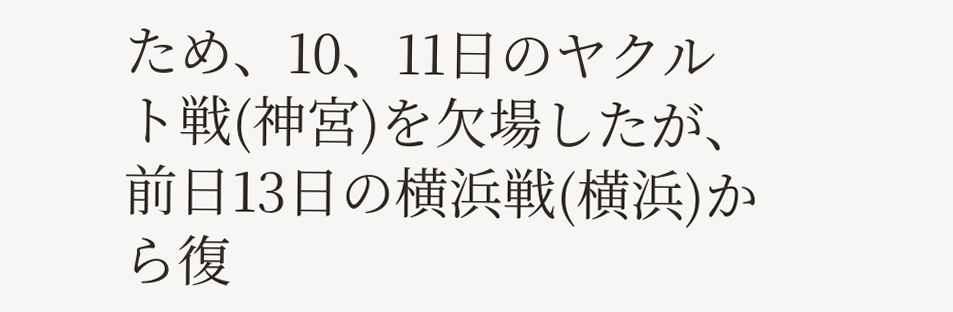ため、10、11日のヤクルト戦(神宮)を欠場したが、前日13日の横浜戦(横浜)から復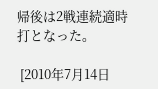帰後は2戦連続適時打となった。

 [2010年7月14日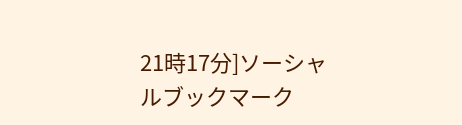21時17分]ソーシャルブックマーク